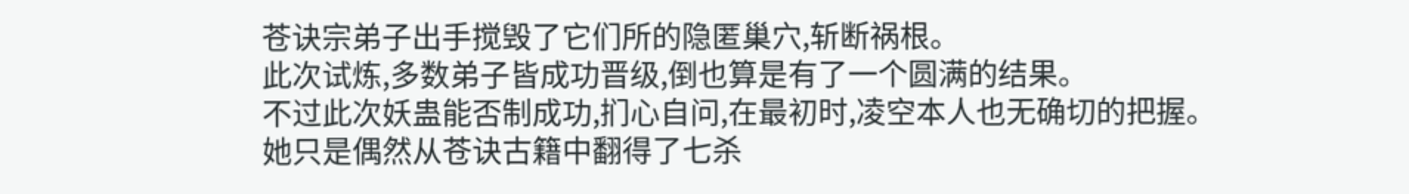苍诀宗弟子出手搅毁了它们所的隐匿巢穴,斩断祸根。
此次试炼,多数弟子皆成功晋级,倒也算是有了一个圆满的结果。
不过此次妖蛊能否制成功,扪心自问,在最初时,凌空本人也无确切的把握。
她只是偶然从苍诀古籍中翻得了七杀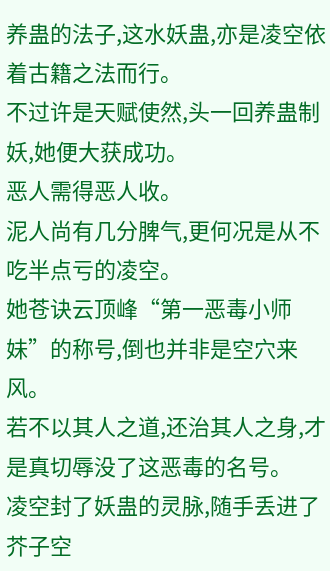养蛊的法子,这水妖蛊,亦是凌空依着古籍之法而行。
不过许是天赋使然,头一回养蛊制妖,她便大获成功。
恶人需得恶人收。
泥人尚有几分脾气,更何况是从不吃半点亏的凌空。
她苍诀云顶峰“第一恶毒小师妹”的称号,倒也并非是空穴来风。
若不以其人之道,还治其人之身,才是真切辱没了这恶毒的名号。
凌空封了妖蛊的灵脉,随手丢进了芥子空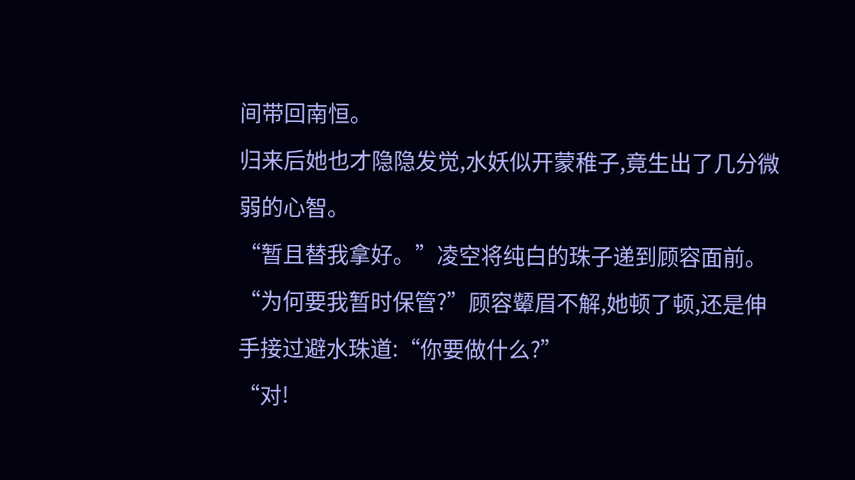间带回南恒。
归来后她也才隐隐发觉,水妖似开蒙稚子,竟生出了几分微弱的心智。
“暂且替我拿好。”凌空将纯白的珠子递到顾容面前。
“为何要我暂时保管?”顾容颦眉不解,她顿了顿,还是伸手接过避水珠道:“你要做什么?”
“对!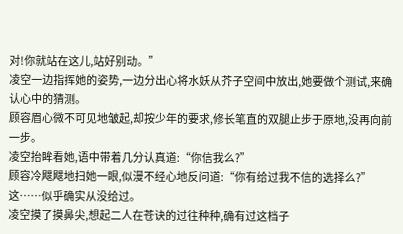对!你就站在这儿,站好别动。”
凌空一边指挥她的姿势,一边分出心将水妖从芥子空间中放出,她要做个测试,来确认心中的猜测。
顾容眉心微不可见地皱起,却按少年的要求,修长笔直的双腿止步于原地,没再向前一步。
凌空抬眸看她,语中带着几分认真道:“你信我么?”
顾容冷飕飕地扫她一眼,似漫不经心地反问道:“你有给过我不信的选择么?”
这……似乎确实从没给过。
凌空摸了摸鼻尖,想起二人在苍诀的过往种种,确有过这档子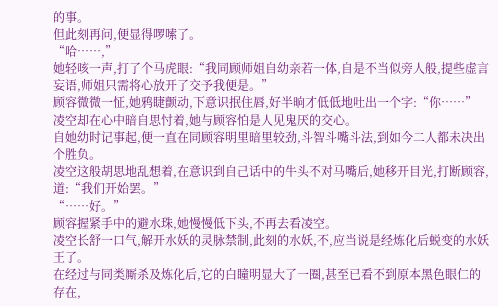的事。
但此刻再问,便显得啰嗦了。
“哈……,”
她轻咳一声,打了个马虎眼:“我同顾师姐自幼亲若一体,自是不当似旁人般,提些虚言妄语,师姐只需将心放开了交予我便是。”
顾容微微一怔,她鸦睫颤动,下意识抿住唇,好半晌才低低地吐出一个字:“你……”
凌空却在心中暗自思忖着,她与顾容怕是人见鬼厌的交心。
自她幼时记事起,便一直在同顾容明里暗里较劲,斗智斗嘴斗法,到如今二人都未决出个胜负。
凌空这般胡思地乱想着,在意识到自己话中的牛头不对马嘴后,她移开目光,打断顾容,道:“我们开始罢。”
“……好。”
顾容握紧手中的避水珠,她慢慢低下头,不再去看凌空。
凌空长舒一口气,解开水妖的灵脉禁制,此刻的水妖,不,应当说是经炼化后蜕变的水妖王了。
在经过与同类厮杀及炼化后,它的白瞳明显大了一圈,甚至已看不到原本黑色眼仁的存在,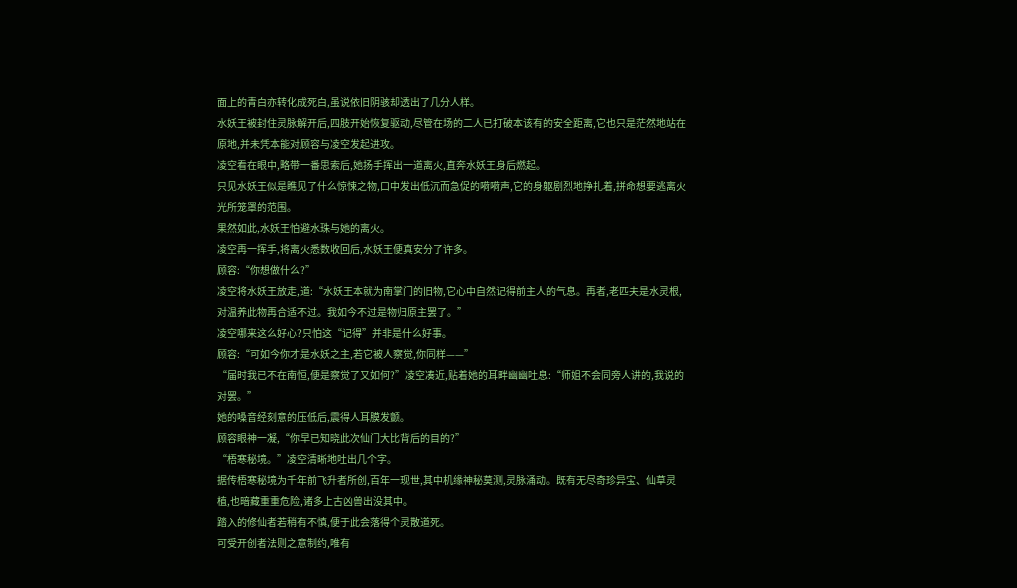面上的青白亦转化成死白,虽说依旧阴骇却透出了几分人样。
水妖王被封住灵脉解开后,四肢开始恢复驱动,尽管在场的二人已打破本该有的安全距离,它也只是茫然地站在原地,并未凭本能对顾容与凌空发起进攻。
凌空看在眼中,略带一番思索后,她扬手挥出一道离火,直奔水妖王身后燃起。
只见水妖王似是瞧见了什么惊悚之物,口中发出低沉而急促的嗬嗬声,它的身躯剧烈地挣扎着,拼命想要逃离火光所笼罩的范围。
果然如此,水妖王怕避水珠与她的离火。
凌空再一挥手,将离火悉数收回后,水妖王便真安分了许多。
顾容:“你想做什么?”
凌空将水妖王放走,道:“水妖王本就为南掌门的旧物,它心中自然记得前主人的气息。再者,老匹夫是水灵根,对温养此物再合适不过。我如今不过是物归原主罢了。”
凌空哪来这么好心?只怕这“记得”并非是什么好事。
顾容:“可如今你才是水妖之主,若它被人察觉,你同样——”
“届时我已不在南恒,便是察觉了又如何?”凌空凑近,贴着她的耳畔幽幽吐息:“师姐不会同旁人讲的,我说的对罢。”
她的嗓音经刻意的压低后,震得人耳膜发颤。
顾容眼神一凝,“你早已知晓此次仙门大比背后的目的?”
“梧寒秘境。”凌空清晰地吐出几个字。
据传梧寒秘境为千年前飞升者所创,百年一现世,其中机缘神秘莫测,灵脉涌动。既有无尽奇珍异宝、仙草灵植,也暗藏重重危险,诸多上古凶兽出没其中。
踏入的修仙者若稍有不慎,便于此会落得个灵散道死。
可受开创者法则之意制约,唯有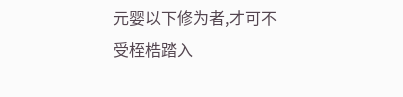元婴以下修为者,才可不受桎梏踏入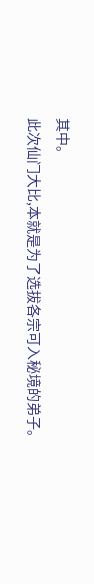其中。
此次仙门大比,本就是为了选拔各宗可入秘境的弟子。